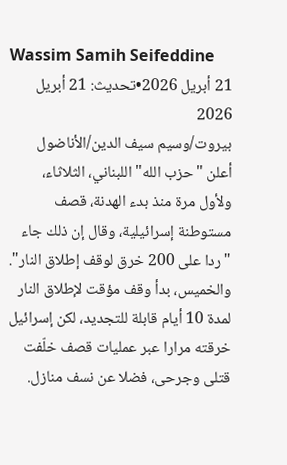Wassim Samih Seifeddine
21 أبريل 2026•تحديث: 21 أبريل 2026
بيروت/وسيم سيف الدين/الأناضول
أعلن "حزب الله" اللبناني، الثلاثاء، ولأول مرة منذ بدء الهدنة، قصف مستوطنة إسرائيلية، وقال إن ذلك جاء "ردا على 200 خرق لوقف إطلاق النار".
والخميس، بدأ وقف مؤقت لإطلاق النار لمدة 10 أيام قابلة للتجديد، لكن إسرائيل خرقته مرارا عبر عمليات قصف خلّفت قتلى وجرحى، فضلا عن نسف منازل.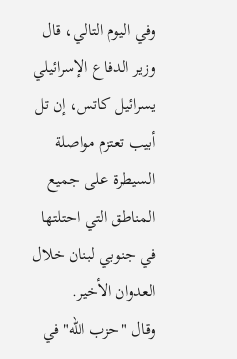وفي اليوم التالي، قال وزير الدفاع الإسرائيلي يسرائيل كاتس، إن تل أبيب تعتزم مواصلة السيطرة على جميع المناطق التي احتلتها في جنوبي لبنان خلال العدوان الأخير.
وقال "حزب الله" في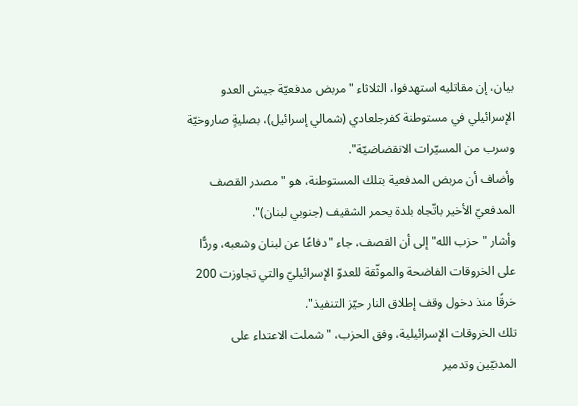بيان، إن مقاتليه استهدفوا، الثلاثاء "مربض مدفعيّة جيش العدو الإسرائيلي في مستوطنة كفرجلعادي (شمالي إسرائيل)، بصليةٍ صاروخيّة وسرب من المسيّرات الانقضاضيّة".
وأضاف أن مربض المدفعية بتلك المستوطنة، هو "مصدر القصف المدفعيّ الأخير باتّجاه بلدة يحمر الشقيف (جنوبي لبنان)".
وأشار "حزب الله" إلى أن القصف، جاء "دفاعًا عن لبنان وشعبه، وردًّا على الخروقات الفاضحة والموثّقة للعدوّ الإسرائيليّ والتي تجاوزت 200 خرقًا منذ دخول وقف إطلاق النار حيّز التنفيذ".
تلك الخروقات الإسرائيلية، وفق الحزب، "شملت الاعتداء على المدنيّين وتدمير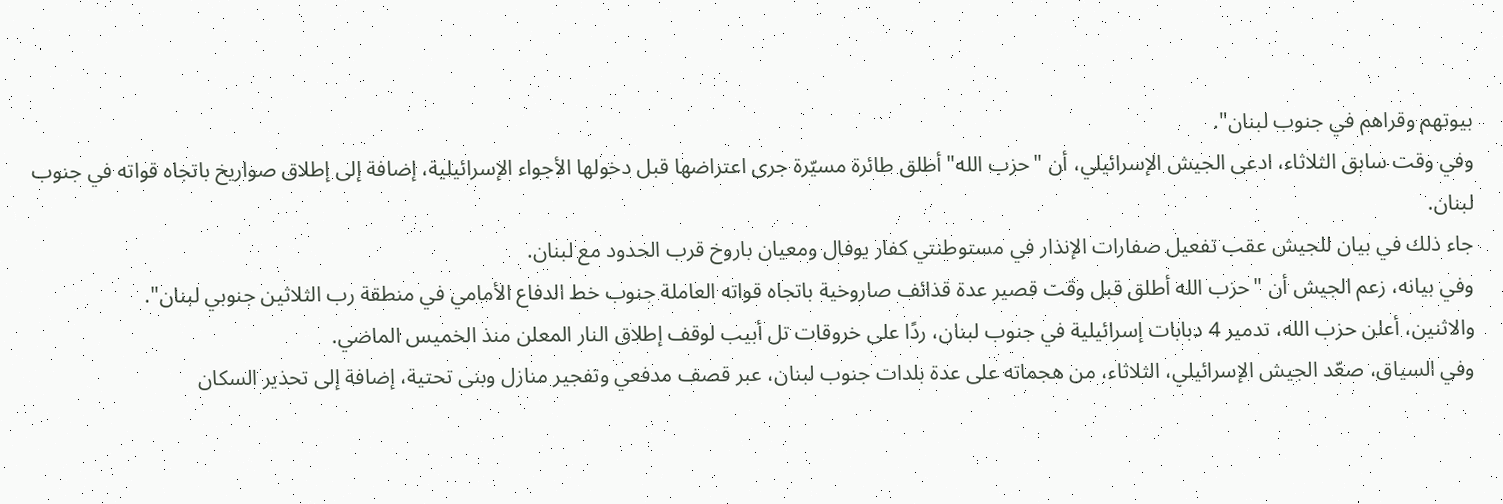بيوتهم وقراهم في جنوب لبنان".
وفي وقت سابق الثلاثاء، ادعى الجيش الإسرائيلي، أن "حزب الله" أطلق طائرة مسيّرة جرى اعتراضها قبل دخولها الأجواء الإسرائيلية، إضافة إلى إطلاق صواريخ باتجاه قواته في جنوب لبنان.
جاء ذلك في بيان للجيش عقب تفعيل صفارات الإنذار في مستوطنتي كفار يوفال ومعيان باروخ قرب الحدود مع لبنان.
وفي بيانه، زعم الجيش أن "حزب الله أطلق قبل وقت قصير عدة قذائف صاروخية باتجاه قواته العاملة جنوب خط الدفاع الأمامي في منطقة رب الثلاثين جنوبي لبنان".
والاثنين، أعلن حزب الله، تدمير 4 دبابات إسرائيلية في جنوب لبنان، ردًا على خروقات تل أبيب لوقف إطلاق النار المعلن منذ الخميس الماضي.
وفي السياق، صعّد الجيش الإسرائيلي، الثلاثاء، من هجماته على عدة بلدات جنوب لبنان، عبر قصف مدفعي وتفجير منازل وبنى تحتية، إضافة إلى تحذير السكان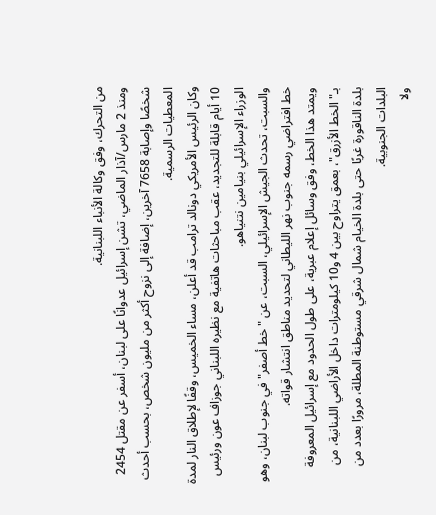من التحرك، وفق وكالة الأنباء اللبنانية.
ومنذ 2 مارس/آذار الماضي، تشن إسرائيل عدوانًا على لبنان، أسفر عن مقتل 2454 شخصًا وإصابة 7658 آخرين، إضافة إلى نزوح أكثر من مليون شخص، بحسب أحدث المعطيات الرسمية.
وكان الرئيس الأمريكي دونالد ترامب قد أعلن، مساء الخميس، وقفًا لإطلاق النار لمدة 10 أيام قابلة للتجديد، عقب مباحثات هاتفية مع نظيره اللبناني جوزاف عون ورئيس الوزراء الإسرائيلي بنيامين نتنياهو.
والسبت، تحدث الجيش الإسرائيلي، السبت، عن "خط أصفر" في جنوب لبنان، وهو خط افتراضي رسمه جنوب نهر الليطاني لتحديد مناطق انتشار قواته.
ويمتد هذا الخط، وفق وسائل إعلام عبرية، على طول الحدود مع إسرائيل المعروفة بـ"الخط الأزرق"، بعمق يتراوح بين 4 و10 كيلومترات داخل الأراضي اللبنانية، من بلدة الناقورة غربًا حتى بلدة الخيام شمال شرقي مستوطنة المطلة، مرورًا بعدد من البلدات الجنوبية.
ولا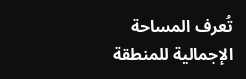تُعرف المساحة الإجمالية للمنطقة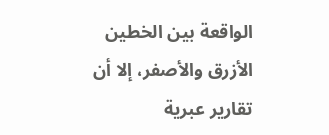الواقعة بين الخطين الأزرق والأصفر، إلا أن تقارير عبرية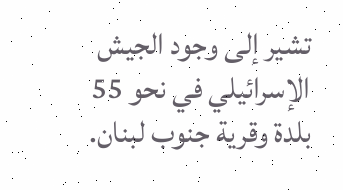تشير إلى وجود الجيش الإسرائيلي في نحو 55 بلدة وقرية جنوب لبنان.